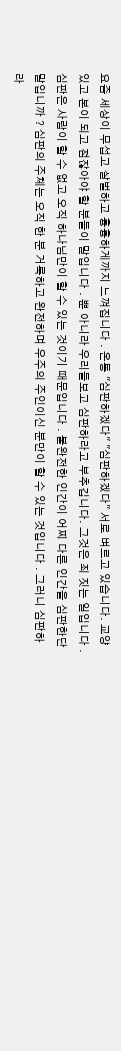요즘 세상이 무섭고 살벌하고 흉흉하게까지 느껴집니다 . 온통 "심판하겠다" "심판하겠다" 서로 벼르고 있습니다. 교양 있고 본이 되고 점잖아야 할 분들이 말입니다 . 뿐 아니라 우리들보고 심판하라고 부추깁니다. 그것은 죄 짓는 일입니다 . 심판은 사람이 할 수 없고 오직 하나님만이 할 수 있는 것이기 때문입니다 . 불완전한 인간이 어찌 다른 인간을 심판한단 말입니까 ? 심판의 주체는 오직 한 분 거룩하고 완전하며 우주의 주인이신 분만이 할 수 있는 것입니다 . 그러니 심판하라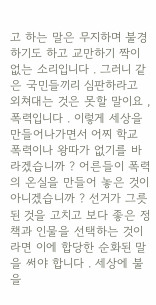고 하는 말은 무지하며 불경하기도 하고 교만하기 짝이 없는 소리입니다 . 그러니 같은 국민들끼리 심판하라고 외쳐대는 것은 못할 말이요 , 폭력입니다 . 이렇게 세상을 만들어나가면서 어찌 학교 폭력이나 왕따가 없기를 바라겠습니까 ? 어른들이 폭력의 온실을 만들어 놓은 것이 아니겠습니까 ? 선거가 그릇된 것을 고치고 보다 좋은 정책과 인물을 선택하는 것이라면 이에 합당한 순화된 말을 써야 합니다 . 세상에 불을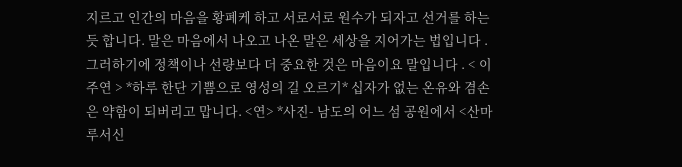지르고 인간의 마음을 황폐케 하고 서로서로 원수가 되자고 선거를 하는 듯 합니다. 말은 마음에서 나오고 나온 말은 세상을 지어가는 법입니다 . 그러하기에 정책이나 선량보다 더 중요한 것은 마음이요 말입니다 . < 이주연 > *하루 한단 기쁨으로 영성의 길 오르기* 십자가 없는 온유와 겸손은 약함이 되버리고 맙니다. <연> *사진- 남도의 어느 섬 공원에서 <산마루서신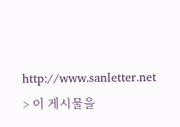http://www.sanletter.net > 이 게시물을